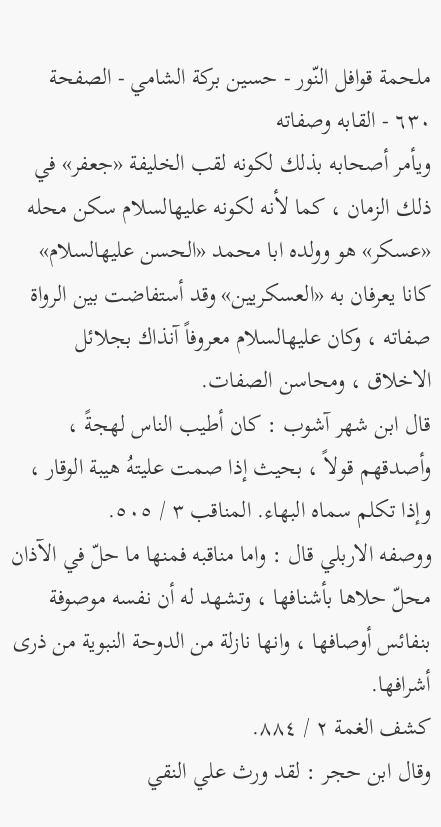ملحمة قوافل النّور - حسين بركة الشامي - الصفحة ٦٣٠ - القابه وصفاته
ويأمر أصحابه بذلك لكونه لقب الخليفة «جعفر» في ذلك الزمان ، كما لأنه لكونه عليهالسلام سكن محله «عسكر» هو وولده ابا محمد «الحسن عليهالسلام» كانا يعرفان به «العسكريين» وقد أستفاضت بين الرواة صفاته ، وكان عليهالسلام معروفاً آنذاك بجلائل الاخلاق ، ومحاسن الصفات.
قال ابن شهر آشوب : كان أطيب الناس لهجةً ، وأصدقهم قولاً ، بحيث إذا صمت عليتهُ هيبة الوقار ، وإذا تكلم سماه البهاء. المناقب ٣ / ٥٠٥.
ووصفه الاربلي قال : واما مناقبه فمنها ما حلّ في الآذان محلّ حلاها بأشنافها ، وتشهد له أن نفسه موصوفة بنفائس أوصافها ، وانها نازلة من الدوحة النبوية من ذرى أشرافها.
كشف الغمة ٢ / ٨٨٤.
وقال ابن حجر : لقد ورث علي النقي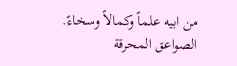من ابيه علماً وكمالاً وسخاءً. الصواعق المحرقة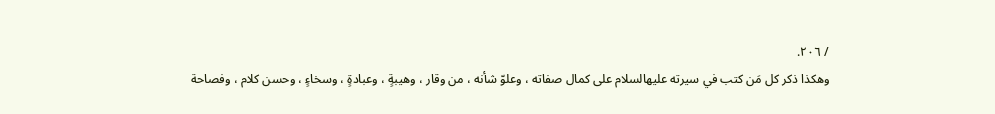/ ٢٠٦.
وهكذا ذكر كل مَن كتب في سيرته عليهالسلام على كمال صفاته ، وعلوّ شأنه ، من وقار ، وهيبةٍ ، وعبادةٍ ، وسخاءٍ ، وحسن كلام ، وفصاحة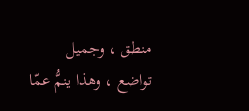منطق ، وجميل تواضع ، وهذا ينمُّ عمّا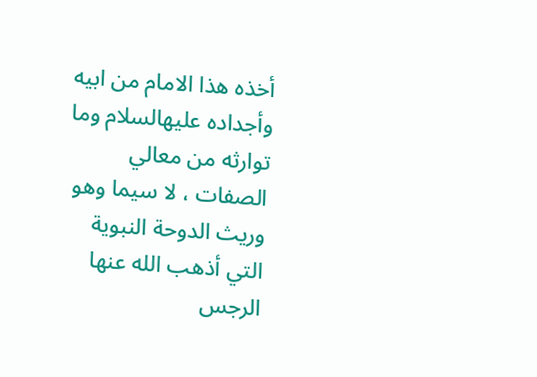أخذه هذا الامام من ابيه وأجداده عليهالسلام وما توارثه من معالي الصفات ، لا سيما وهو وريث الدوحة النبوية التي أذهب الله عنها الرجس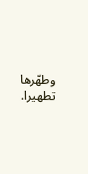وطهّرها تطهيرا.